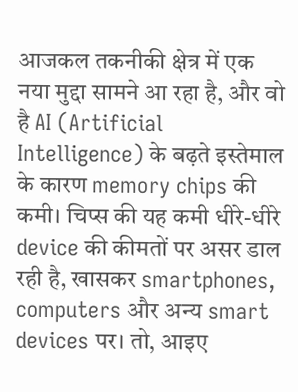आजकल तकनीकी क्षेत्र में एक नया मुद्दा सामने आ रहा है, और वो है AI (Artificial Intelligence) के बढ़ते इस्तेमाल के कारण memory chips की कमी। चिप्स की यह कमी धीरे-धीरे device की कीमतों पर असर डाल रही है, खासकर smartphones, computers और अन्य smart devices पर। तो, आइए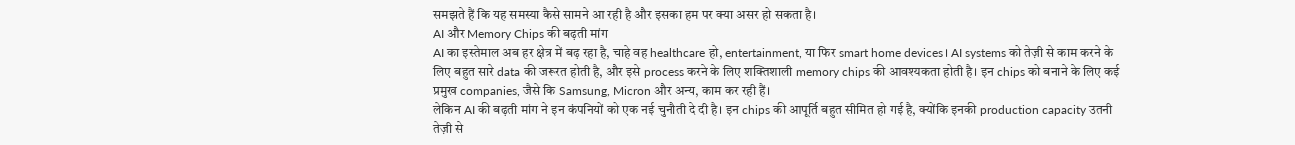समझते हैं कि यह समस्या कैसे सामने आ रही है और इसका हम पर क्या असर हो सकता है।
AI और Memory Chips की बढ़ती मांग
AI का इस्तेमाल अब हर क्षेत्र में बढ़ रहा है, चाहे वह healthcare हो, entertainment, या फिर smart home devices। AI systems को तेज़ी से काम करने के लिए बहुत सारे data की जरूरत होती है, और इसे process करने के लिए शक्तिशाली memory chips की आवश्यकता होती है। इन chips को बनाने के लिए कई प्रमुख companies, जैसे कि Samsung, Micron और अन्य, काम कर रही हैं।
लेकिन AI की बढ़ती मांग ने इन कंपनियों को एक नई चुनौती दे दी है। इन chips की आपूर्ति बहुत सीमित हो गई है, क्योंकि इनकी production capacity उतनी तेज़ी से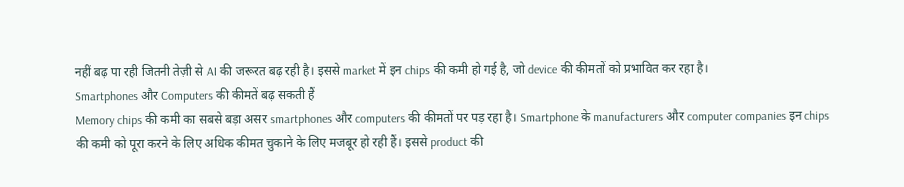नहीं बढ़ पा रही जितनी तेज़ी से AI की जरूरत बढ़ रही है। इससे market में इन chips की कमी हो गई है, जो device की कीमतों को प्रभावित कर रहा है।
Smartphones और Computers की कीमतें बढ़ सकती हैं
Memory chips की कमी का सबसे बड़ा असर smartphones और computers की कीमतों पर पड़ रहा है। Smartphone के manufacturers और computer companies इन chips की कमी को पूरा करने के लिए अधिक कीमत चुकाने के लिए मजबूर हो रही हैं। इससे product की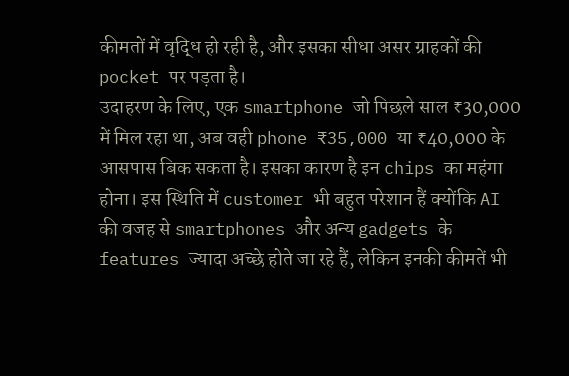कीमतों में वृद्धि हो रही है, और इसका सीधा असर ग्राहकों की pocket पर पड़ता है।
उदाहरण के लिए, एक smartphone जो पिछले साल ₹30,000 में मिल रहा था, अब वही phone ₹35,000 या ₹40,000 के आसपास बिक सकता है। इसका कारण है इन chips का महंगा होना। इस स्थिति में customer भी बहुत परेशान हैं क्योंकि AI की वजह से smartphones और अन्य gadgets के features ज्यादा अच्छे होते जा रहे हैं, लेकिन इनकी कीमतें भी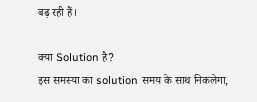बढ़ रही हैं।

क्या Solution है?
इस समस्या का solution समय के साथ निकलेगा,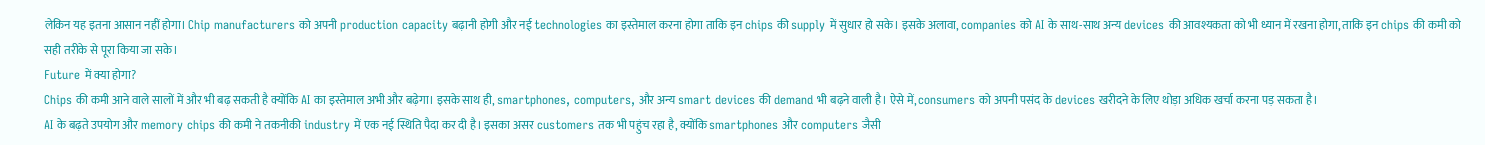लेकिन यह इतना आसान नहीं होगा। Chip manufacturers को अपनी production capacity बढ़ानी होगी और नई technologies का इस्तेमाल करना होगा ताकि इन chips की supply में सुधार हो सके। इसके अलावा, companies को AI के साथ-साथ अन्य devices की आवश्यकता को भी ध्यान में रखना होगा, ताकि इन chips की कमी को सही तरीके से पूरा किया जा सके।
Future में क्या होगा?
Chips की कमी आने वाले सालों में और भी बढ़ सकती है क्योंकि AI का इस्तेमाल अभी और बढ़ेगा। इसके साथ ही, smartphones, computers, और अन्य smart devices की demand भी बढ़ने वाली है। ऐसे में, consumers को अपनी पसंद के devices खरीदने के लिए थोड़ा अधिक खर्चा करना पड़ सकता है।
AI के बढ़ते उपयोग और memory chips की कमी ने तकनीकी industry में एक नई स्थिति पैदा कर दी है। इसका असर customers तक भी पहुंच रहा है, क्योंकि smartphones और computers जैसी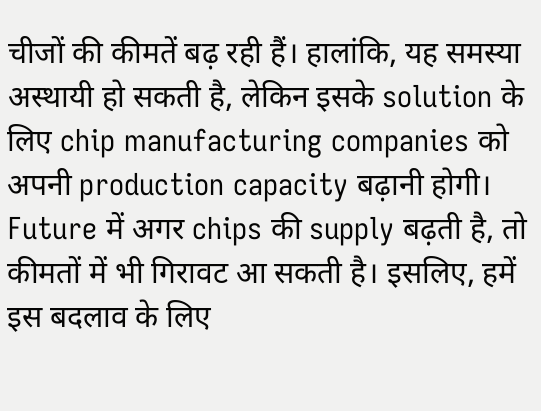चीजों की कीमतें बढ़ रही हैं। हालांकि, यह समस्या अस्थायी हो सकती है, लेकिन इसके solution के लिए chip manufacturing companies को अपनी production capacity बढ़ानी होगी। Future में अगर chips की supply बढ़ती है, तो कीमतों में भी गिरावट आ सकती है। इसलिए, हमें इस बदलाव के लिए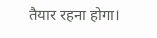तैयार रहना होगा।